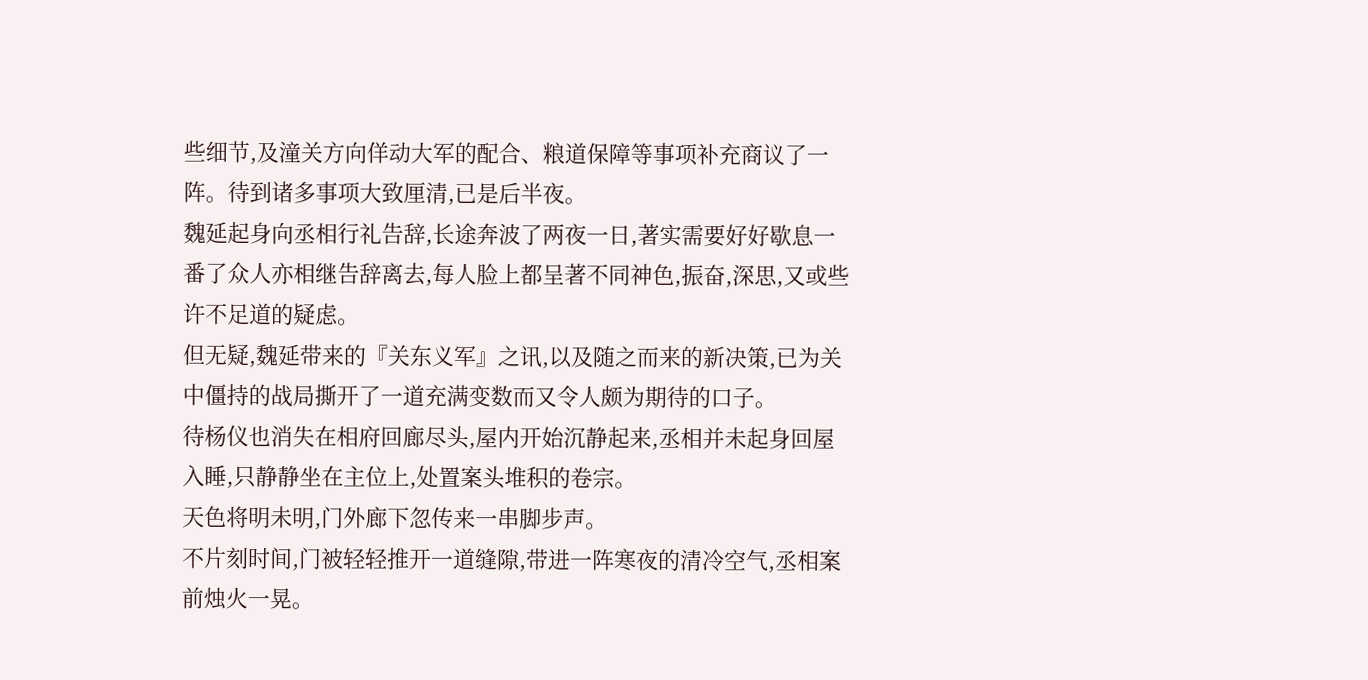些细节,及潼关方向佯动大军的配合、粮道保障等事项补充商议了一阵。待到诸多事项大致厘清,已是后半夜。
魏延起身向丞相行礼告辞,长途奔波了两夜一日,著实需要好好歇息一番了众人亦相继告辞离去,每人脸上都呈著不同神色,振奋,深思,又或些许不足道的疑虑。
但无疑,魏延带来的『关东义军』之讯,以及随之而来的新决策,已为关中僵持的战局撕开了一道充满变数而又令人颇为期待的口子。
待杨仪也消失在相府回廊尽头,屋内开始沉静起来,丞相并未起身回屋入睡,只静静坐在主位上,处置案头堆积的卷宗。
天色将明未明,门外廊下忽传来一串脚步声。
不片刻时间,门被轻轻推开一道缝隙,带进一阵寒夜的清冷空气,丞相案前烛火一晃。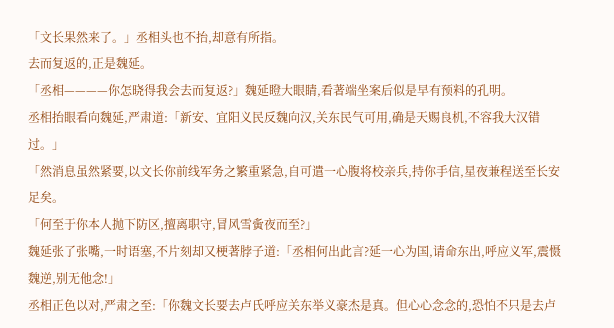「文长果然来了。」丞相头也不抬,却意有所指。
去而复返的,正是魏延。
「丞相————你怎晓得我会去而复返?」魏延瞪大眼睛,看著端坐案后似是早有预料的孔明。
丞相抬眼看向魏延,严肃道:「新安、宜阳义民反魏向汉,关东民气可用,确是天赐良机,不容我大汉错过。」
「然消息虽然紧要,以文长你前线军务之繁重紧急,自可遣一心腹将校亲兵,持你手信,星夜兼程送至长安足矣。
「何至于你本人抛下防区,擅离职守,冒风雪夤夜而至?」
魏延张了张嘴,一时语塞,不片刻却又梗著脖子道:「丞相何出此言?延一心为国,请命东出,呼应义军,震慑魏逆,别无他念!」
丞相正色以对,严肃之至:「你魏文长要去卢氏呼应关东举义豪杰是真。但心心念念的,恐怕不只是去卢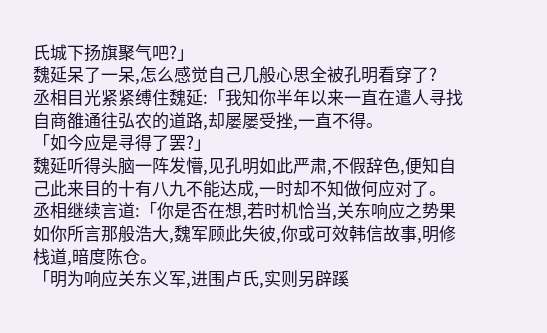氏城下扬旗聚气吧?」
魏延呆了一呆,怎么感觉自己几般心思全被孔明看穿了?
丞相目光紧紧缚住魏延:「我知你半年以来一直在遣人寻找自商雒通往弘农的道路,却屡屡受挫,一直不得。
「如今应是寻得了罢?」
魏延听得头脑一阵发懵,见孔明如此严肃,不假辞色,便知自己此来目的十有八九不能达成,一时却不知做何应对了。
丞相继续言道:「你是否在想,若时机恰当,关东响应之势果如你所言那般浩大,魏军顾此失彼,你或可效韩信故事,明修栈道,暗度陈仓。
「明为响应关东义军,进围卢氏,实则另辟蹊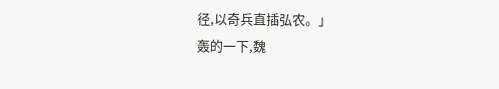径,以奇兵直插弘农。」
轰的一下,魏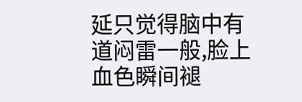延只觉得脑中有道闷雷一般,脸上血色瞬间褪